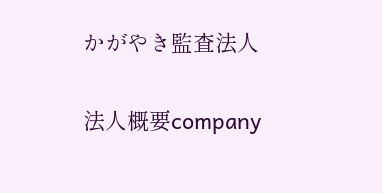かがやき監査法人

法人概要company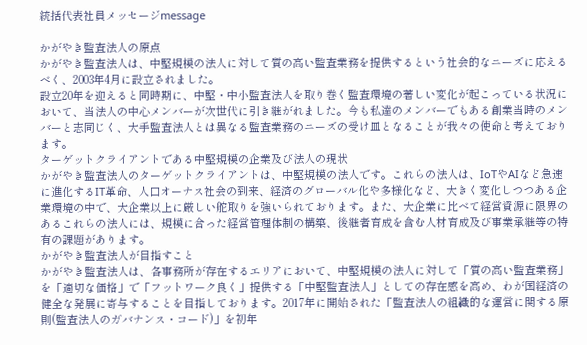統括代表社員メッセージmessage

かがやき監査法人の原点
かがやき監査法人は、中堅規模の法人に対して質の高い監査業務を提供するという社会的なニーズに応えるべく、2003年4月に設立されました。
設立20年を迎えると同時期に、中堅・中小監査法人を取り巻く監査環境の著しい変化が起こっている状況において、当法人の中心メンバーが次世代に引き継がれました。今も私達のメンバーでもある創業当時のメンバーと志同じく、大手監査法人とは異なる監査業務のニーズの受け皿となることが我々の使命と考えております。
ターゲットクライアントである中堅規模の企業及び法人の現状
かがやき監査法人のターゲットクライアントは、中堅規模の法人です。これらの法人は、IoTやAIなど急速に進化するIT革命、人口オーナス社会の到来、経済のグローバル化や多様化など、大きく変化しつつある企業環境の中で、大企業以上に厳しい舵取りを強いられております。また、大企業に比べて経営資源に限界のあるこれらの法人には、規模に合った経営管理体制の構築、後継者育成を含む人材育成及び事業承継等の特有の課題があります。
かがやき監査法人が目指すこと
かがやき監査法人は、各事務所が存在するエリアにおいて、中堅規模の法人に対して「質の高い監査業務」を「適切な価格」で「フットワーク良く」提供する「中堅監査法人」としての存在感を高め、わが国経済の健全な発展に寄与することを目指しております。2017年に開始された「監査法人の組織的な運営に関する原則(監査法人のガバナンス・コード)」を初年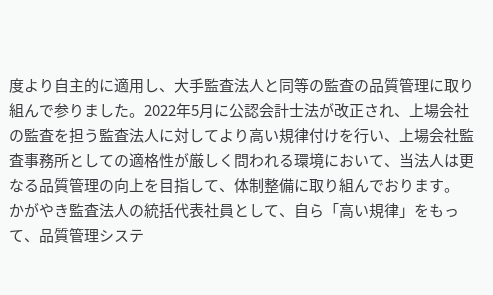度より自主的に適用し、大手監査法人と同等の監査の品質管理に取り組んで参りました。2022年5月に公認会計士法が改正され、上場会社の監査を担う監査法人に対してより高い規律付けを行い、上場会社監査事務所としての適格性が厳しく問われる環境において、当法人は更なる品質管理の向上を目指して、体制整備に取り組んでおります。
かがやき監査法人の統括代表社員として、自ら「高い規律」をもって、品質管理システ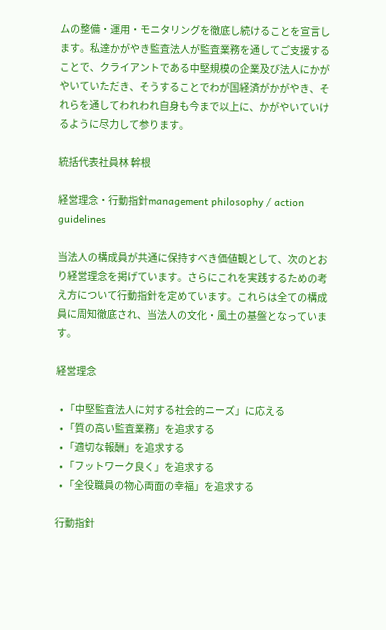ムの整備・運用・モニタリングを徹底し続けることを宣言します。私達かがやき監査法人が監査業務を通してご支援することで、クライアントである中堅規模の企業及び法人にかがやいていただき、そうすることでわが国経済がかがやき、それらを通してわれわれ自身も今まで以上に、かがやいていけるように尽力して参ります。

統括代表社員林 幹根

経営理念・行動指針management philosophy / action guidelines

当法人の構成員が共通に保持すべき価値観として、次のとおり経営理念を掲げています。さらにこれを実践するための考え方について行動指針を定めています。これらは全ての構成員に周知徹底され、当法人の文化・風土の基盤となっています。

経営理念

  • 「中堅監査法人に対する社会的ニーズ」に応える
  • 「質の高い監査業務」を追求する
  • 「適切な報酬」を追求する
  • 「フットワーク良く」を追求する
  • 「全役職員の物心両面の幸福」を追求する

行動指針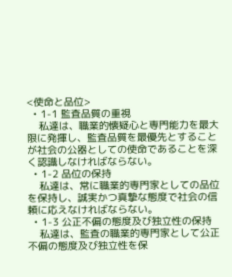<使命と品位>
  • 1-1 監査品質の重視
    私達は、職業的懐疑心と専門能力を最大限に発揮し、監査品質を最優先とすることが社会の公器としての使命であることを深く認識しなければならない。
  • 1-2 品位の保持
    私達は、常に職業的専門家としての品位を保持し、誠実かつ真摯な態度で社会の信頼に応えなければならない。
  • 1-3 公正不偏の態度及び独立性の保持
    私達は、監査の職業的専門家として公正不偏の態度及び独立性を保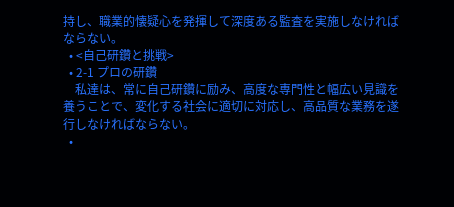持し、職業的懐疑心を発揮して深度ある監査を実施しなければならない。
  • <自己研鑽と挑戦>
  • 2-1 プロの研鑽
    私達は、常に自己研鑽に励み、高度な専門性と幅広い見識を養うことで、変化する社会に適切に対応し、高品質な業務を遂行しなければならない。
  •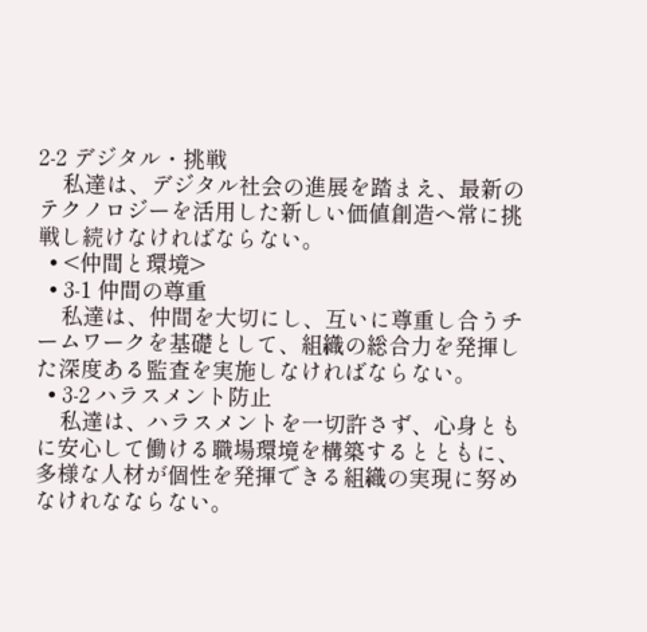2-2 デジタル・挑戦
    私達は、デジタル社会の進展を踏まえ、最新のテクノロジーを活用した新しい価値創造へ常に挑戦し続けなければならない。
  • <仲間と環境>
  • 3-1 仲間の尊重
    私達は、仲間を大切にし、互いに尊重し合うチームワークを基礎として、組織の総合力を発揮した深度ある監査を実施しなければならない。
  • 3-2 ハラスメント防止
    私達は、ハラスメントを一切許さず、心身ともに安心して働ける職場環境を構築するとともに、多様な人材が個性を発揮できる組織の実現に努めなけれなならない。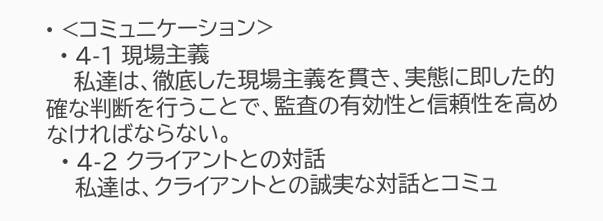• <コミュニケーション>
  • 4-1 現場主義
    私達は、徹底した現場主義を貫き、実態に即した的確な判断を行うことで、監査の有効性と信頼性を高めなければならない。
  • 4-2 クライアントとの対話
    私達は、クライアントとの誠実な対話とコミュ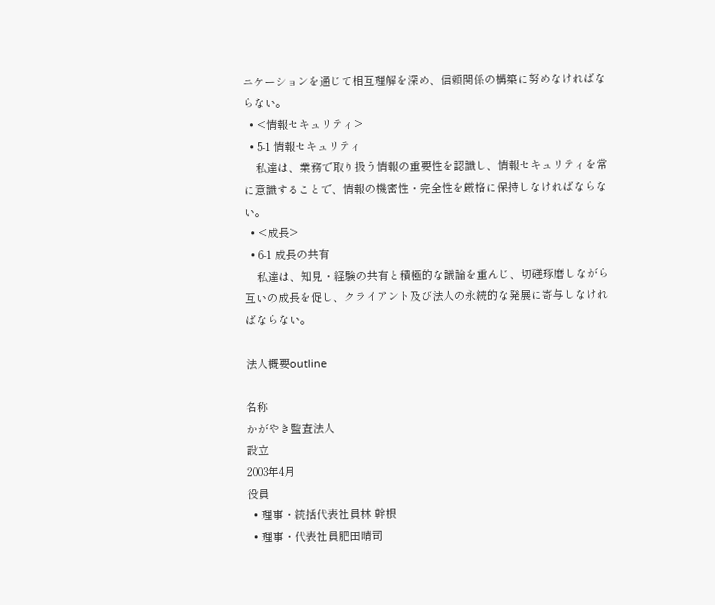ニケーションを通じて相互理解を深め、信頼関係の構築に努めなければならない。
  • <情報セキュリティ>
  • 5-1 情報セキュリティ
    私達は、業務で取り扱う情報の重要性を認識し、情報セキュリティを常に意識することで、情報の機密性・完全性を厳格に保持しなければならない。
  • <成長>
  • 6-1 成長の共有
    私達は、知見・経験の共有と積極的な議論を重んじ、切磋琢磨しながら互いの成長を促し、クライアント及び法人の永続的な発展に寄与しなければならない。

法人概要outline

名称
かがやき監査法人
設立
2003年4月
役員
  • 理事・統括代表社員林 幹根
  • 理事・代表社員肥田晴司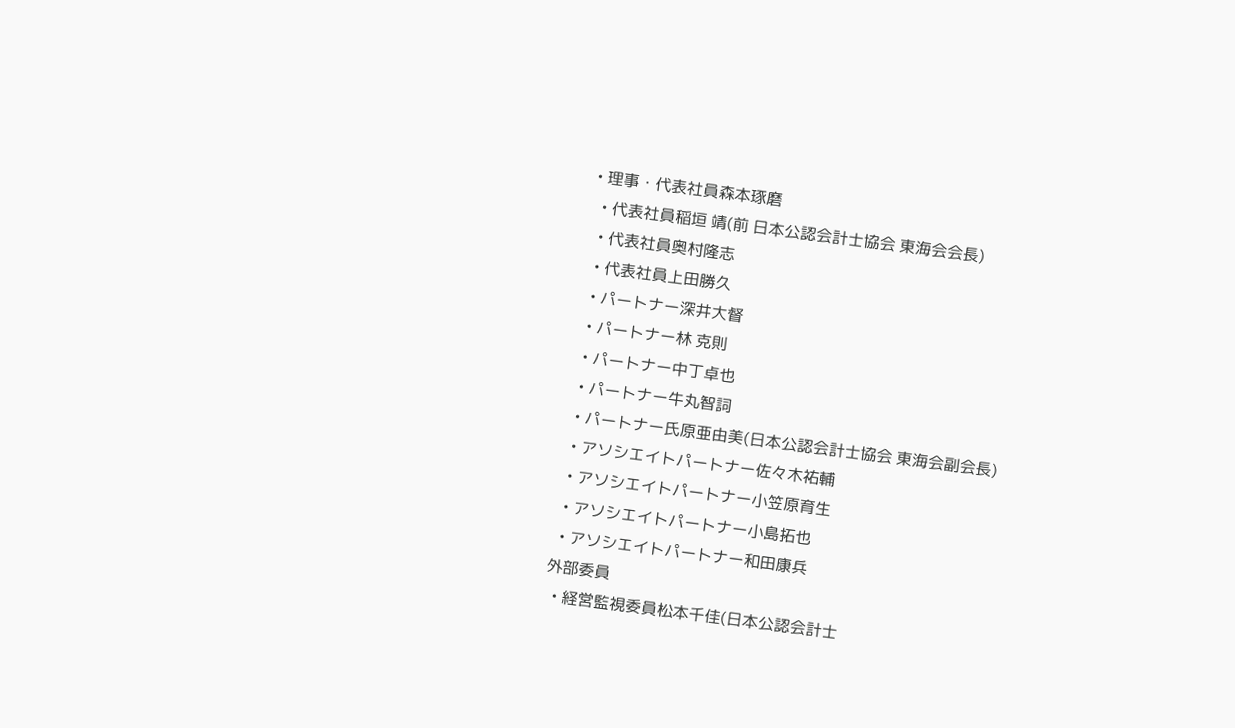• 理事・代表社員森本琢磨
  • 代表社員稲垣 靖(前 日本公認会計士協会 東海会会長)
  • 代表社員奥村隆志
  • 代表社員上田勝久
  • パートナー深井大督
  • パートナー林 克則
  • パートナー中丁卓也
  • パートナー牛丸智詞
  • パートナー氏原亜由美(日本公認会計士協会 東海会副会長)
  • アソシエイトパートナー佐々木祐輔
  • アソシエイトパートナー小笠原育生
  • アソシエイトパートナー小島拓也
  • アソシエイトパートナー和田康兵
外部委員
  • 経営監視委員松本千佳(日本公認会計士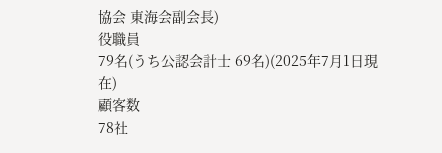協会 東海会副会長)
役職員
79名(うち公認会計士 69名)(2025年7月1日現在)
顧客数
78社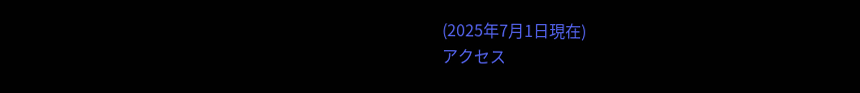(2025年7月1日現在)
アクセス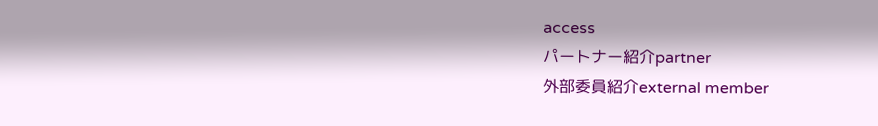access
パートナー紹介partner
外部委員紹介external member